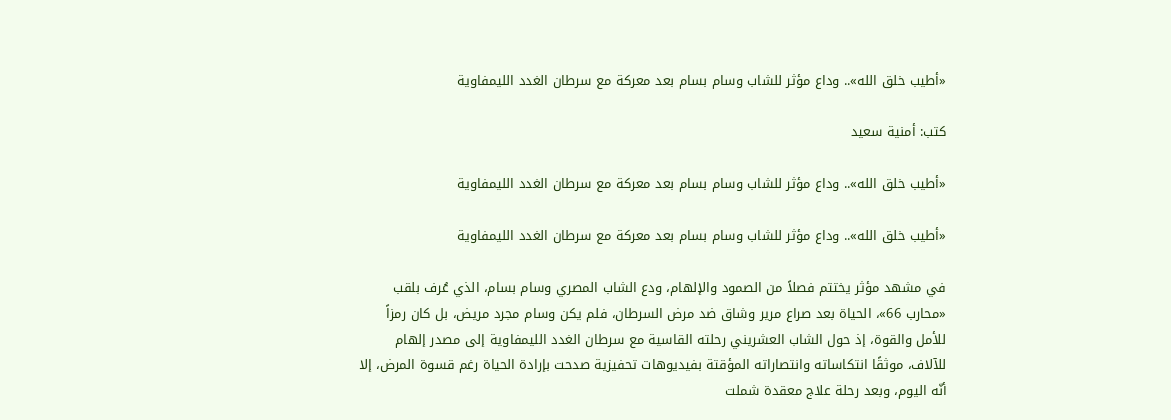«أطيب خلق الله».. وداع مؤثر للشاب وسام بسام بعد معركة مع سرطان الغدد الليمفاوية

كتب: أمنية سعيد

«أطيب خلق الله».. وداع مؤثر للشاب وسام بسام بعد معركة مع سرطان الغدد الليمفاوية

«أطيب خلق الله».. وداع مؤثر للشاب وسام بسام بعد معركة مع سرطان الغدد الليمفاوية

في مشهد مؤثر يختتم فصلاً من الصمود والإلهام، ودع الشاب المصري وسام بسام، الذي عُرف بلقب «محارب 66»، الحياة بعد صراع مرير وشاق ضد مرض السرطان، فلم يكن وسام مجرد مريض، بل كان رمزاً للأمل والقوة، إذ حول الشاب العشريني رحلته القاسية مع سرطان الغدد الليمفاوية إلى مصدر إلهام للآلاف، موثقًا انتكاساته وانتصاراته المؤقتة بفيديوهات تحفيزية صدحت بإرادة الحياة رغم قسوة المرض، إلا أنّه اليوم، وبعد رحلة علاج معقدة شملت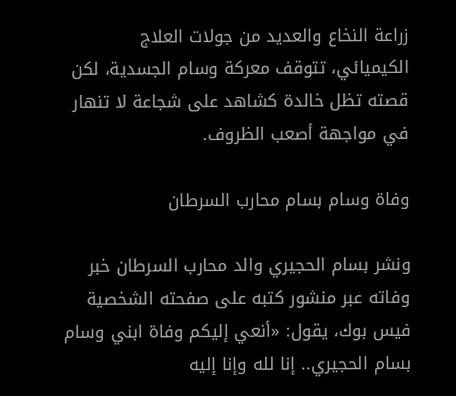زراعة النخاع والعديد من جولات العلاج الكيميائي، تتوقف معركة وسام الجسدية، لكن قصته تظل خالدة كشاهد على شجاعة لا تنهار في مواجهة أصعب الظروف.

وفاة وسام بسام محارب السرطان

ونشر بسام الحجيري والد محارب السرطان خبر وفاته عبر منشور كتبه على صفحته الشخصية فيس بوك، يقول: «أنعي إليكم وفاة ابني وسام بسام الحجيري.. إنا لله وإنا إليه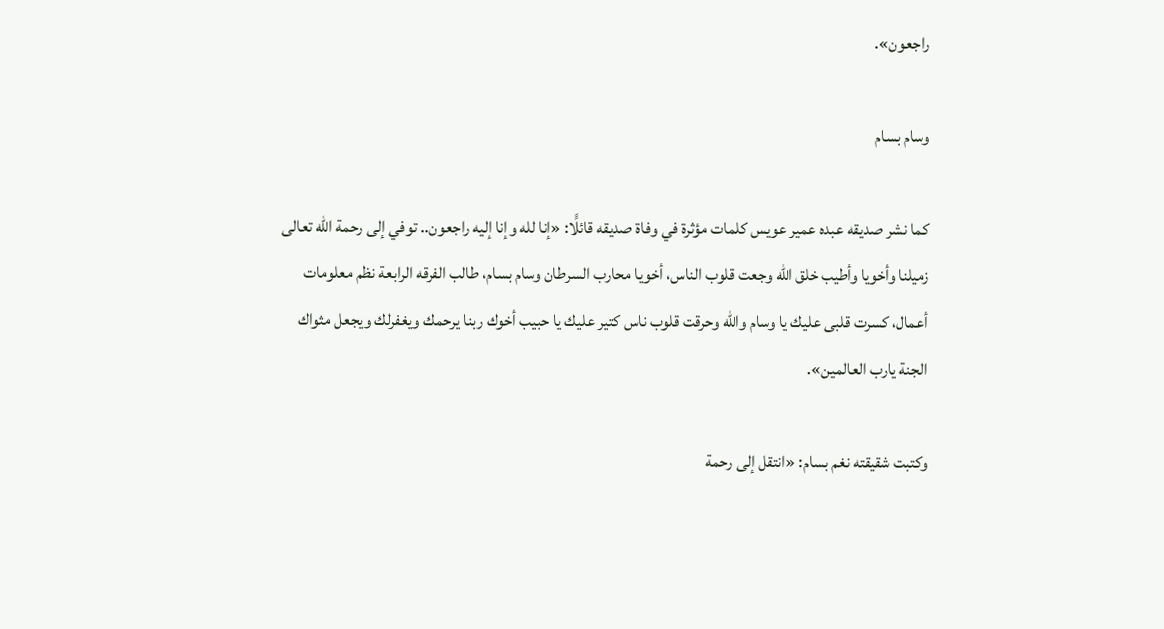راجعون».

وسام بسام

كما نشر صديقه عبده عمير عويس كلمات مؤثرة في وفاة صديقه قائلًَا: «إنا لله وإنا إليه راجعون.. توفي إلى رحمة الله تعالى زميلنا وأخويا وأطيب خلق الله وجعت قلوب الناس، أخويا محارب السرطان وسام بسام، طالب الفرقه الرابعة نظم معلومات أعمال، كسرت قلبى عليك يا وسام والله وحرقت قلوب ناس كتير عليك يا حبيب أخوك ربنا يرحمك ويغفرلك ويجعل مثواك الجنة يارب العالمين».

وكتبت شقيقته نغم بسام: «انتقل إلى رحمة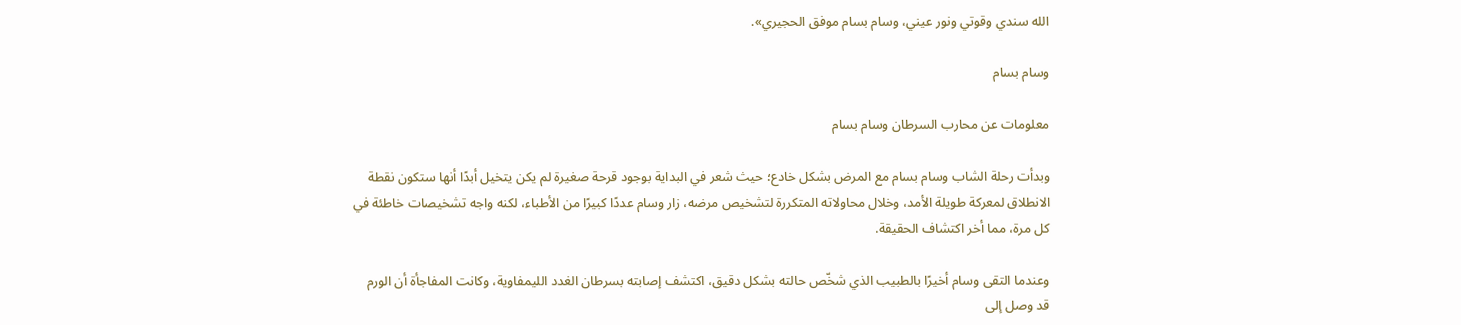الله سندي وقوتي ونور عيني، وسام بسام موفق الحجيري».

وسام بسام

معلومات عن محارب السرطان وسام بسام

وبدأت رحلة الشاب وسام بسام مع المرض بشكل خادع؛ حيث شعر في البداية بوجود قرحة صغيرة لم يكن يتخيل أبدًا أنها ستكون نقطة الانطلاق لمعركة طويلة الأمد، وخلال محاولاته المتكررة لتشخيص مرضه، زار وسام عددًا كبيرًا من الأطباء، لكنه واجه تشخيصات خاطئة في كل مرة، مما أخر اكتشاف الحقيقة.

وعندما التقى وسام أخيرًا بالطبيب الذي شخّص حالته بشكل دقيق، اكتشف إصابته بسرطان الغدد الليمفاوية، وكانت المفاجأة أن الورم قد وصل إلى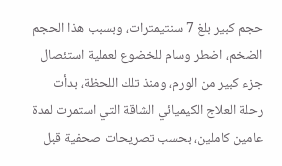حجم كبير بلغ 7 سنتيمترات، وبسبب هذا الحجم الضخم، اضطر وسام للخضوع لعملية استئصال جزء كبير من الورم، ومنذ تلك اللحظة، بدأت رحلة العلاج الكيميائي الشاقة التي استمرت لمدة عامين كاملين، بحسب تصريحات صحفية قبل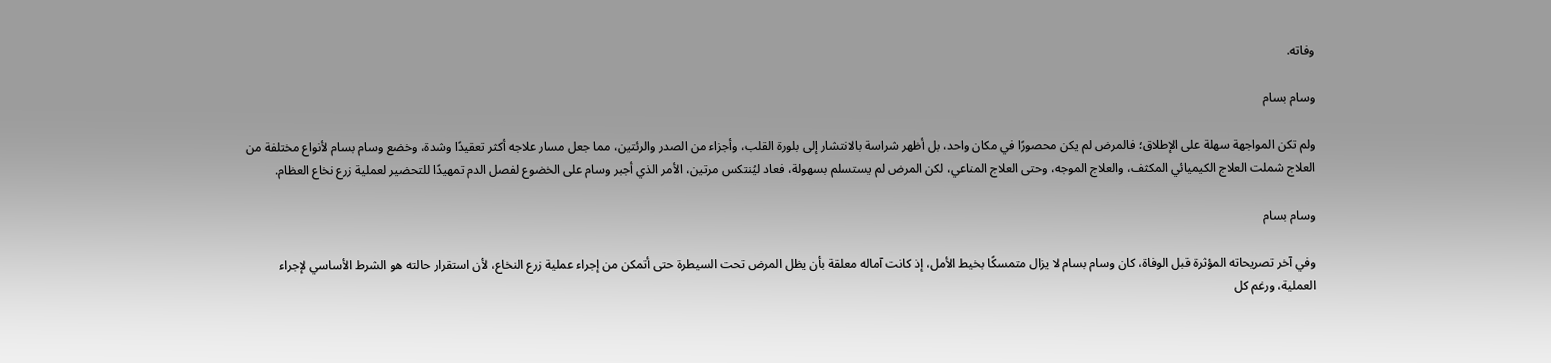وفاته.

وسام بسام

ولم تكن المواجهة سهلة على الإطلاق؛ فالمرض لم يكن محصورًا في مكان واحد، بل أظهر شراسة بالانتشار إلى بلورة القلب، وأجزاء من الصدر والرئتين، مما جعل مسار علاجه أكثر تعقيدًا وشدة، وخضع وسام بسام لأنواع مختلفة من العلاج شملت العلاج الكيميائي المكثف، والعلاج الموجه، وحتى العلاج المناعي، لكن المرض لم يستسلم بسهولة، فعاد ليُنتكس مرتين، الأمر الذي أجبر وسام على الخضوع لفصل الدم تمهيدًا للتحضير لعملية زرع نخاع العظام.

وسام بسام

وفي آخر تصريحاته المؤثرة قبل الوفاة، كان وسام بسام لا يزال متمسكًا بخيط الأمل، إذ كانت آماله معلقة بأن يظل المرض تحت السيطرة حتى أتمكن من إجراء عملية زرع النخاع، لأن استقرار حالته هو الشرط الأساسي لإجراء العملية، ورغم كل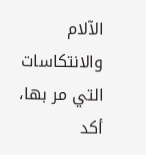الآلام والانتكاسات التي مر بها، أكد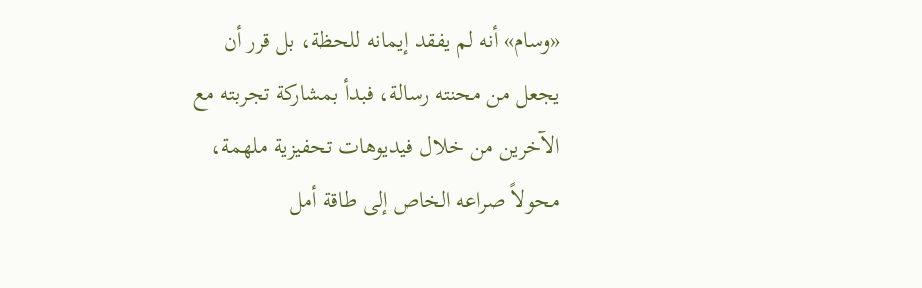«وسام» أنه لم يفقد إيمانه للحظة، بل قرر أن يجعل من محنته رسالة، فبدأ بمشاركة تجربته مع الآخرين من خلال فيديوهات تحفيزية ملهمة، محولاً صراعه الخاص إلى طاقة أمل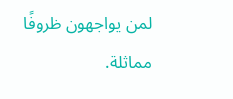لمن يواجهون ظروفًا مماثلة.